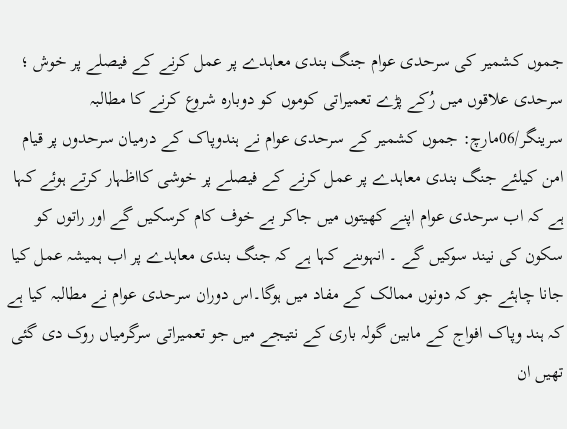جموں کشمیر کی سرحدی عوام جنگ بندی معاہدے پر عمل کرنے کے فیصلے پر خوش ؛ سرحدی علاقوں میں رُکے پڑے تعمیراتی کوموں کو دوبارہ شروع کرنے کا مطالبہ
سرینگر/06مارچ: جموں کشمیر کے سرحدی عوام نے ہندوپاک کے درمیان سرحدوں پر قیام امن کیلئے جنگ بندی معاہدے پر عمل کرنے کے فیصلے پر خوشی کااظہار کرتے ہوئے کہا ہے کہ اب سرحدی عوام اپنے کھیتوں میں جاکر بے خوف کام کرسکیں گے اور راتوں کو سکون کی نیند سوکیں گے ۔ انہوںنے کہا ہے کہ جنگ بندی معاہدے پر اب ہمیشہ عمل کیا جانا چاہئے جو کہ دونوں ممالک کے مفاد میں ہوگا۔اس دوران سرحدی عوام نے مطالبہ کیا ہے کہ ہند وپاک افواج کے مابین گولہ باری کے نتیجے میں جو تعمیراتی سرگرمیاں روک دی گئی تھیں ان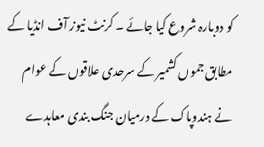کو دوبارہ شروع کیا جائے ۔ کرنٹ نیوز آف انڈیا کے مطابق جموں کشمیر کے سرحدی علاقوں کے عوام نے ہندوپاک کے درمیان جنگ بندی معاہدے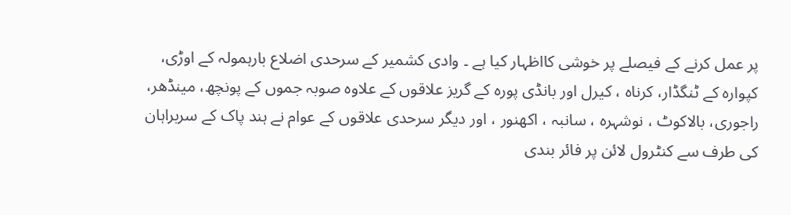پر عمل کرنے کے فیصلے پر خوشی کااظہار کیا ہے ۔ وادی کشمیر کے سرحدی اضلاع بارہمولہ کے اوڑی، کپوارہ کے ٹنگڈار، کرناہ ، کیرل اور بانڈی پورہ کے گریز علاقوں کے علاوہ صوبہ جموں کے پونچھ، مینڈھر، راجوری، بالاکوٹ ، نوشہرہ ، سانبہ ، اکھنور ، اور دیگر سرحدی علاقوں کے عوام نے ہند پاک کے سربراہان کی طرف سے کنٹرول لائن پر فائر بندی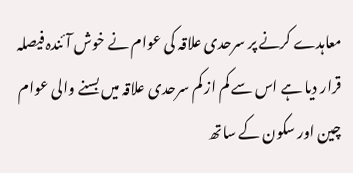معاہدے کرنے پر سرحدی علاقہ کی عوام نے خوش آئندہ فیصلہ قرار دیا ہے اس سے کم از کم سرحدی علاقہ میں بسنے والی عوام چین اور سکون کے ساتھ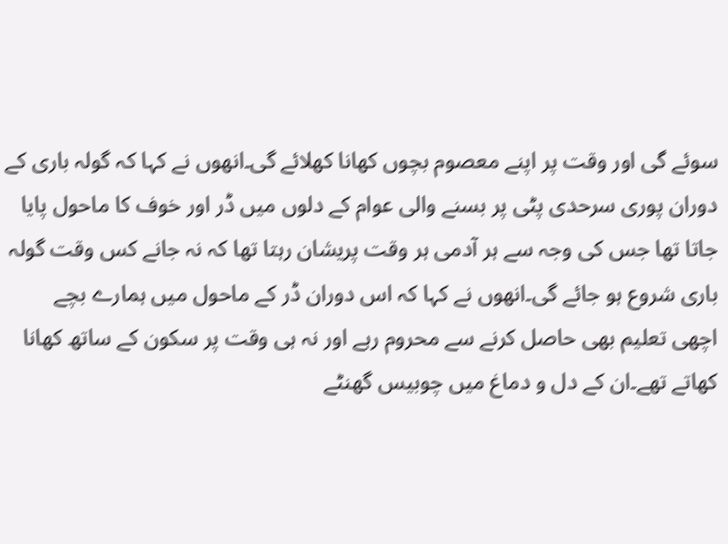سوئے گی اور وقت پر اپنے معصوم بچوں کھانا کھلائے گی۔انھوں نے کہا کہ گولہ باری کے دوران پوری سرحدی پٹی پر بسنے والی عوام کے دلوں میں ڈر اور خوف کا ماحول پایا جاتا تھا جس کی وجہ سے ہر آدمی ہر وقت پریشان رہتا تھا کہ نہ جانے کس وقت گولہ باری شروع ہو جائے گی۔انھوں نے کہا کہ اس دوران ڈر کے ماحول میں ہمارے بچے اچھی تعلیم بھی حاصل کرنے سے محروم رہے اور نہ ہی وقت پر سکون کے ساتھ کھانا کھاتے تھے۔ان کے دل و دماغ میں چوبیس گھنٹے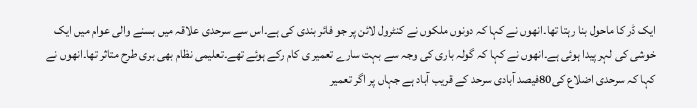ایک ڈر کا ماحول بنا رہتا تھا۔انھوں نے کہا کہ دونوں ملکوں نے کنٹرول لائن پر جو فائر بندی کی ہے۔اس سے سرحدی علاقہ میں بسنے والی عوام میں ایک خوشی کی لہر پیدا ہوئی ہے۔انھوں نے کہا کہ گولہ باری کی وجہ سے بہت سارے تعمیر ی کام رکے ہوئے تھے۔تعلیمی نظام بھی بری طرح متاثر تھا۔انھوں نے کہا کہ سرحدی اضلاع کی80فیصد آبادی سرحد کے قریب آباد ہے جہاں پر اگر تعمیر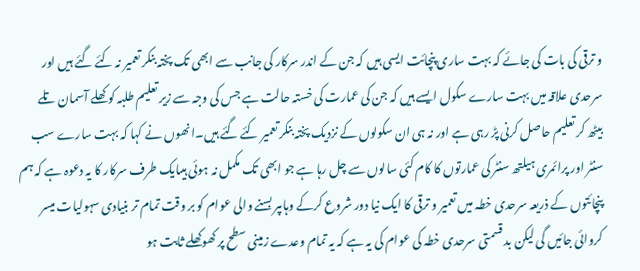و ترقی کی بات کی جائے کہ بہت ساری پنچائت ایسی ہیں کہ جن کے اندر سرکار کی جانب سے ابھی تک پختہ بنکر تعمیر نہ کئے گئے ہیں اور سرحدی علاقہ میں بہت سارے سکول ایسے ہیں کہ جن کی عمارت کی خستہ حالت ہے جس کی وجہ سے زیر تعلیم طلبہ کو کھلے آسمان تلے بیٹھ کر تعلیم حاصل کرنی پڑ رہی ہے اور نہ ہی ان سکولوں کے نزدیک پختہ بنکر تعمیر کئے گئے ہیں۔انھوں نے کہا کہ بہت سارے سب سنٹر اور پرائمری ہیلتھ سنٹر کی عمارتوں کا کام کئی سالوں سے چل رہا ہے جو ابھی تک مکمل نہ ہوئی ہیںایک طرف سرکار کا یہ دعوہ ہے کہ ہم پنچائتوں کے ذریعہ سرحدی خطہ میں تعمیر و ترقی کا ایک نیا دور شروع کرکے وہاںپر بسنے والی عوام کو بر وقت تمام تر بنیادی سہولیات میسر کروائی جائیں گی لیکن بد قسمتی سرحدی خطہ کی عوام کی یہ ہے کہ یہ تمام وعدے زمینی سطح پر کھوکھلے ثابت ہو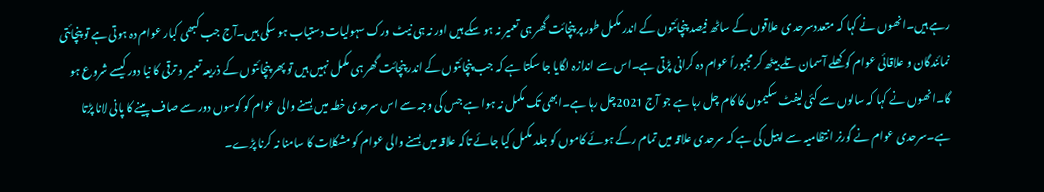رہے ہیں۔انھوں نے کہا کہ متعددسرحد ی علاقوں کے ساٹھ فیصد پنچائتوں کے اندر مکمل طور پر پنچائت گھر ہی تعمیر نہ ہو سکے ہیں اور نہ ہی نیٹ ورک سہولیات دستیاب ہو سکی ہیں۔آج جب کبھی کبار عوام دہ ہوتی ہے تو پنچائتی نمائندگان و علاقائی عوام کو کھلے آسمان تلے بیٹھ کر مجبوراً عوام دہ کرانی پڑتی ہے۔اس سے اندازہ لگایا جا سکتا ہے کہ جب پنچائتوں کے اندر پنچائت گھر ہی مکمل نہیں ہیں تو پھر پنچائتوں کے ذریعہ تعمیر و ترقی کا نیا دور کیسے شروع ہو گا۔انھوں نے کہا کہ سالوں سے کئی لیفٹ سکیموں کا کام چل رہا ہے جو آج 2021چل رہا ہے۔ابھی تک مکمل نہ ہوا ہے جس کی وجہ سے اس سرحدی خطہ میں بسنے والی عوام کو کوسوں دور سے صاف پینے کا پانی لانا پڑتا ہے۔سرحدی عوام نے گورنر انتظامیہ سے اپیل کی ہے کہ سرحدی علاقہ میں تمام رکے ہوئے کاموں کو جلد مکمل کیا جائے تاکہ علاقہ میں بسنے والی عوام کو مشکلات کا سامنا نہ کرنا پڑے۔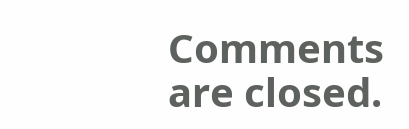Comments are closed.